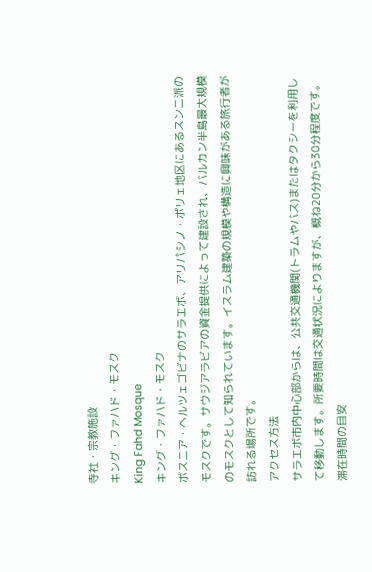寺社・宗教施設
キング・ファハド・モスク
King Fahd Mosque
キング・ファハド・モスク
ボスニア・ヘルツェゴビナのサラエボ、アリパシノ・ポリェ地区にあるスンニ派のモスクです。サウジアラビアの資金提供によって建設され、バルカン半島最大規模のモスクとして知られています。イスラム建築の規模や構造に興味がある旅行者が訪れる場所です。
アクセス方法
サラエボ市内中心部からは、公共交通機関(トラムやバス)またはタクシーを利用して移動します。所要時間は交通状況によりますが、概ね20分から30分程度です。
滞在時間の目安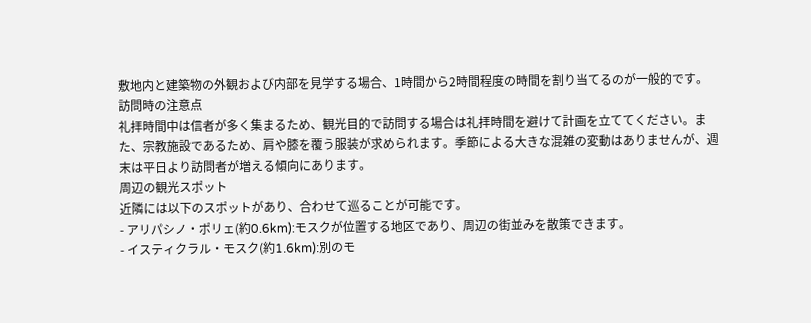敷地内と建築物の外観および内部を見学する場合、1時間から2時間程度の時間を割り当てるのが一般的です。
訪問時の注意点
礼拝時間中は信者が多く集まるため、観光目的で訪問する場合は礼拝時間を避けて計画を立ててください。また、宗教施設であるため、肩や膝を覆う服装が求められます。季節による大きな混雑の変動はありませんが、週末は平日より訪問者が増える傾向にあります。
周辺の観光スポット
近隣には以下のスポットがあり、合わせて巡ることが可能です。
- アリパシノ・ポリェ(約0.6km):モスクが位置する地区であり、周辺の街並みを散策できます。
- イスティクラル・モスク(約1.6km):別のモ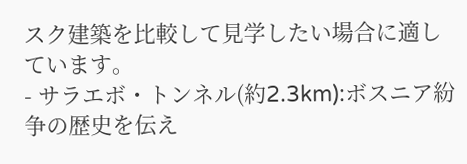スク建築を比較して見学したい場合に適しています。
- サラエボ・トンネル(約2.3km):ボスニア紛争の歴史を伝え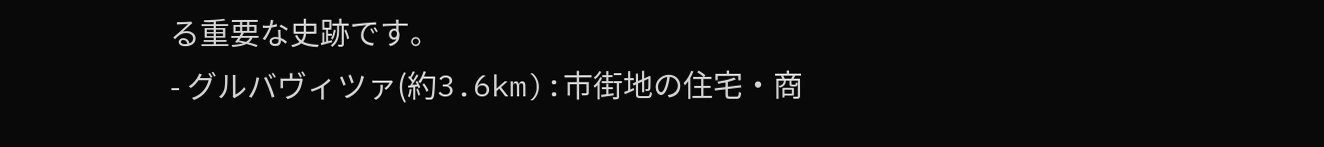る重要な史跡です。
- グルバヴィツァ(約3.6km):市街地の住宅・商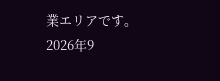業エリアです。
2026年9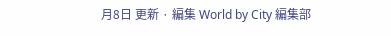月8日 更新 · 編集 World by City 編集部